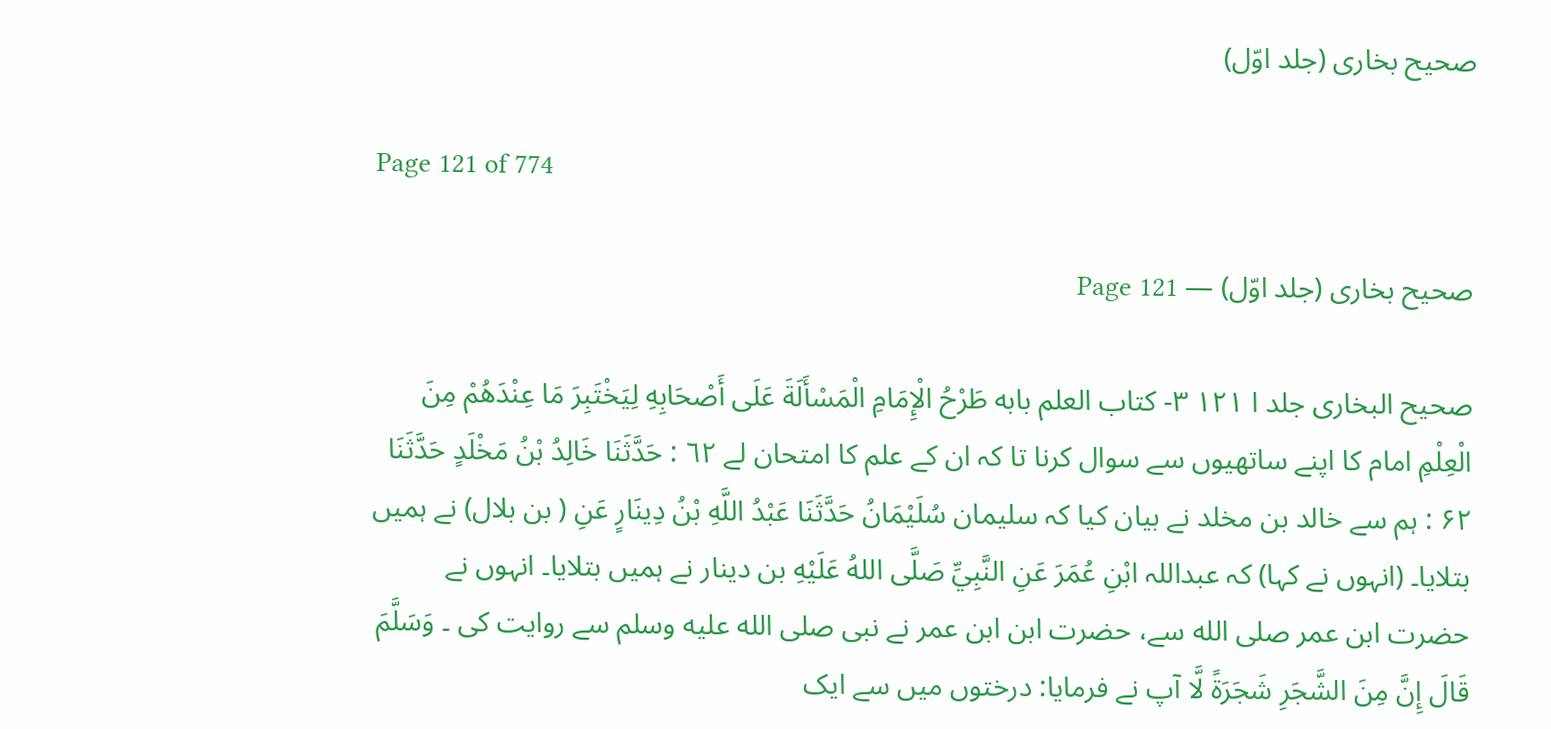صحیح بخاری (جلد اوّل)

Page 121 of 774

صحیح بخاری (جلد اوّل) — Page 121

صحيح البخاری جلد ا ۱۲۱ ٣- كتاب العلم بابه طَرْحُ الْإِمَامِ الْمَسْأَلَةَ عَلَى أَصْحَابِهِ لِيَخْتَبِرَ مَا عِنْدَهُمْ مِنَ الْعِلْمِ امام کا اپنے ساتھیوں سے سوال کرنا تا کہ ان کے علم کا امتحان لے ٦٢ : حَدَّثَنَا خَالِدُ بْنُ مَخْلَدٍ حَدَّثَنَا ۶۲ : ہم سے خالد بن مخلد نے بیان کیا کہ سلیمان سُلَيْمَانُ حَدَّثَنَا عَبْدُ اللَّهِ بْنُ دِينَارٍ عَنِ ( بن بلال) نے ہمیں بتلایا۔ (انہوں نے کہا) کہ عبداللہ ابْنِ عُمَرَ عَنِ النَّبِيِّ صَلَّى اللهُ عَلَيْهِ بن دینار نے ہمیں بتلایا۔ انہوں نے حضرت ابن عمر صلى الله سے، حضرت ابن ابن عمر نے نبی صلى الله عليه وسلم سے روایت کی ۔ وَسَلَّمَ قَالَ إِنَّ مِنَ الشَّجَرِ شَجَرَةً لَّا آپ نے فرمایا: درختوں میں سے ایک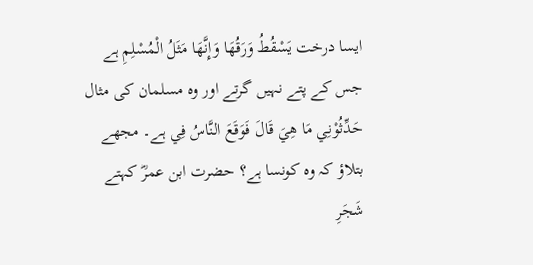ایسا درخت يَسْقُطُ وَرَقُهَا وَإِنَّهَا مَثَلُ الْمُسْلِمِ ہے جس کے پتے نہیں گرتے اور وہ مسلمان کی مثال حَدِّثُوْنِي مَا هِيَ قَالَ فَوَقَعَ النَّاسُ فِي ہے۔ مجھے بتلاؤ کہ وہ کونسا ہے؟ حضرت ابن عمرؓ کہتے شَجَرِ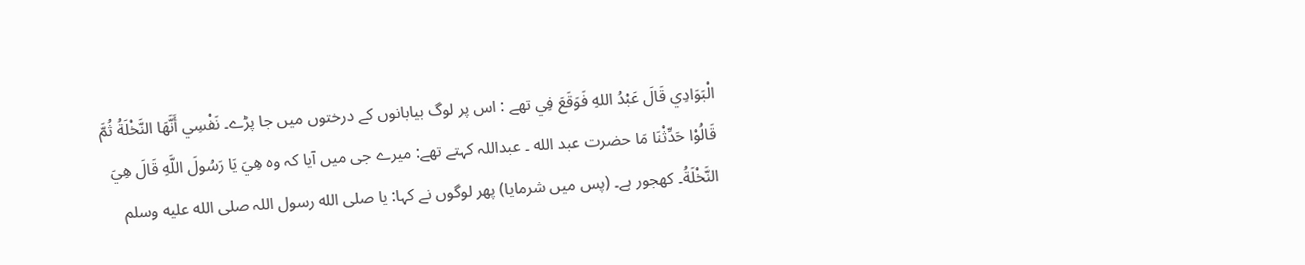الْبَوَادِي قَالَ عَبْدُ اللهِ فَوَقَعَ فِي تھے : اس پر لوگ بیابانوں کے درختوں میں جا پڑے۔ نَفْسِي أَنَّهَا النَّخْلَةُ ثُمَّ قَالُوْا حَدِّثْنَا مَا حضرت عبد الله ۔ عبداللہ کہتے تھے: میرے جی میں آیا کہ وہ هِيَ يَا رَسُولَ اللَّهِ قَالَ هِيَ النَّخْلَةُ۔ کھجور ہے۔ (پس میں شرمایا) پھر لوگوں نے کہا: یا صلى الله رسول اللہ صلى الله عليه وسلم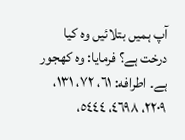آپ ہمیں بتلائیں وہ کیا درخت ہے؟ فرمایا: وہ کھجور ہے۔ اطرافه: ٦١، ۷۲، ۱۳۱، ۲۲۰۹، ٤٦٩۸، ٥٤٤٤،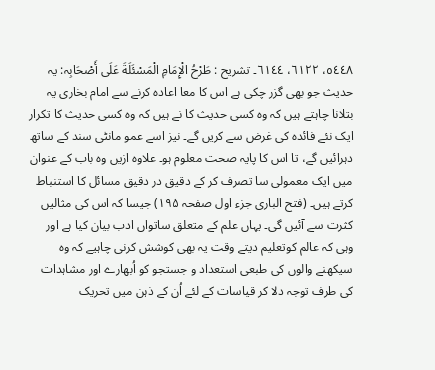٥٤٤٨، ٦١٢٢، ٦١٤٤۔ تشریح : طَرْحُ الْإِمَامِ الْمَسْئَلَةَ عَلَى أَصْحَابِہ: یہ حدیث جو بھی گزر چکی ہے اس کا معا اعادہ کرنے سے امام بخاری یہ بتلانا چاہتے ہیں کہ وہ کسی حدیث کا نے ہیں کہ وہ کسی حدیث کا تکرار ایک نئے فائدہ کی غرض سے کریں گے۔ نیز اسے عمو مانٹی سند کے ساتھ دہرائیں گے، تا اس کا پایہ صحت معلوم ہو۔ علاوہ ازیں وہ باب کے عنوان میں ایک معمولی سا تصرف کر کے دقیق در دقیق مسائل کا استنباط کرتے ہیں۔ (فتح الباری جزء اول صفحہ ۱۹۵) جیسا کہ اس کی مثالیں کثرت سے آئیں گی۔ یہاں علم کے متعلق ساتواں ادب بیان کیا ہے اور وہی کہ عالم کوتعلیم دیتے وقت یہ بھی کوشش کرنی چاہیے کہ وہ سیکھنے والوں کی طبعی استعداد و جستجو کو اُبھارے اور مشاہدات کی طرف توجہ دلا کر قیاسات کے لئے اُن کے ذہن میں تحریک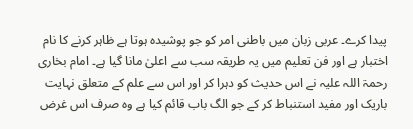پیدا کرے۔ عربی زبان میں باطنی امر کو جو پوشیدہ ہوتا ہے ظاہر کرنے کا نام اختبار ہے اور فن تعلیم میں یہ طریقہ سب سے اعلیٰ مانا گیا ہے۔ امام بخاری رحمۃ اللہ علیہ نے اس حدیث کو دہرا کر اور اس سے علم کے متعلق نہایت باریک اور مفید استنباط کر کے جو الگ باب قائم کیا ہے وہ صرف اس غرض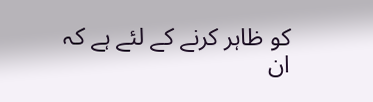کو ظاہر کرنے کے لئے ہے کہ ان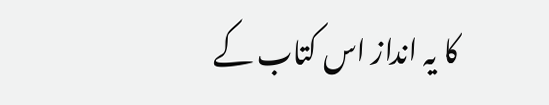کا یہ انداز اس کتاب کے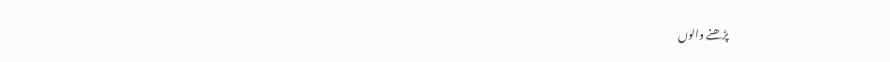پڑھنے والوں